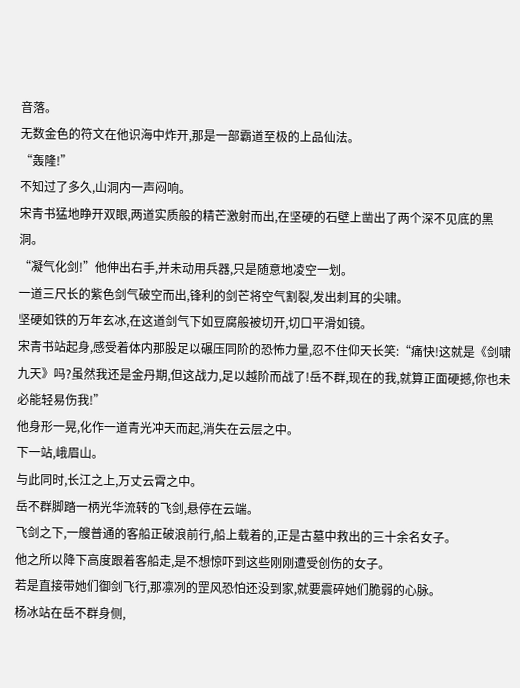音落。
无数金色的符文在他识海中炸开,那是一部霸道至极的上品仙法。
“轰隆!”
不知过了多久,山洞内一声闷响。
宋青书猛地睁开双眼,两道实质般的精芒激射而出,在坚硬的石壁上凿出了两个深不见底的黑洞。
“凝气化剑!”他伸出右手,并未动用兵器,只是随意地凌空一划。
一道三尺长的紫色剑气破空而出,锋利的剑芒将空气割裂,发出刺耳的尖啸。
坚硬如铁的万年玄冰,在这道剑气下如豆腐般被切开,切口平滑如镜。
宋青书站起身,感受着体内那股足以碾压同阶的恐怖力量,忍不住仰天长笑:“痛快!这就是《剑啸九天》吗?虽然我还是金丹期,但这战力,足以越阶而战了!岳不群,现在的我,就算正面硬撼,你也未必能轻易伤我!”
他身形一晃,化作一道青光冲天而起,消失在云层之中。
下一站,峨眉山。
与此同时,长江之上,万丈云霄之中。
岳不群脚踏一柄光华流转的飞剑,悬停在云端。
飞剑之下,一艘普通的客船正破浪前行,船上载着的,正是古墓中救出的三十余名女子。
他之所以降下高度跟着客船走,是不想惊吓到这些刚刚遭受创伤的女子。
若是直接带她们御剑飞行,那凛冽的罡风恐怕还没到家,就要震碎她们脆弱的心脉。
杨冰站在岳不群身侧,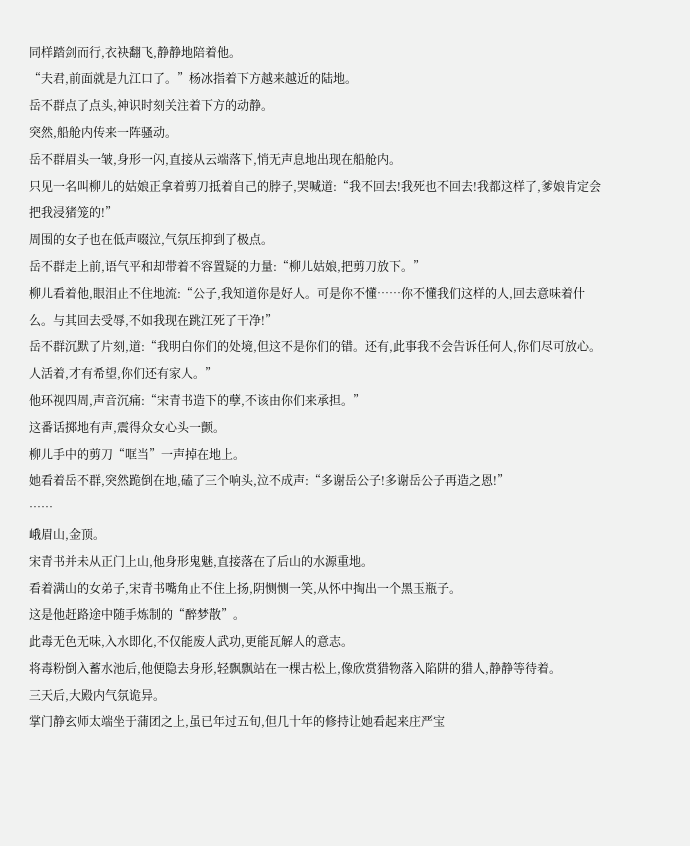同样踏剑而行,衣袂翻飞,静静地陪着他。
“夫君,前面就是九江口了。”杨冰指着下方越来越近的陆地。
岳不群点了点头,神识时刻关注着下方的动静。
突然,船舱内传来一阵骚动。
岳不群眉头一皱,身形一闪,直接从云端落下,悄无声息地出现在船舱内。
只见一名叫柳儿的姑娘正拿着剪刀抵着自己的脖子,哭喊道:“我不回去!我死也不回去!我都这样了,爹娘肯定会把我浸猪笼的!”
周围的女子也在低声啜泣,气氛压抑到了极点。
岳不群走上前,语气平和却带着不容置疑的力量:“柳儿姑娘,把剪刀放下。”
柳儿看着他,眼泪止不住地流:“公子,我知道你是好人。可是你不懂……你不懂我们这样的人,回去意味着什么。与其回去受辱,不如我现在跳江死了干净!”
岳不群沉默了片刻,道:“我明白你们的处境,但这不是你们的错。还有,此事我不会告诉任何人,你们尽可放心。人活着,才有希望,你们还有家人。”
他环视四周,声音沉痛:“宋青书造下的孽,不该由你们来承担。”
这番话掷地有声,震得众女心头一颤。
柳儿手中的剪刀“哐当”一声掉在地上。
她看着岳不群,突然跪倒在地,磕了三个响头,泣不成声:“多谢岳公子!多谢岳公子再造之恩!”
……
峨眉山,金顶。
宋青书并未从正门上山,他身形鬼魅,直接落在了后山的水源重地。
看着满山的女弟子,宋青书嘴角止不住上扬,阴恻恻一笑,从怀中掏出一个黑玉瓶子。
这是他赶路途中随手炼制的“醉梦散”。
此毒无色无味,入水即化,不仅能废人武功,更能瓦解人的意志。
将毒粉倒入蓄水池后,他便隐去身形,轻飘飘站在一棵古松上,像欣赏猎物落入陷阱的猎人,静静等待着。
三天后,大殿内气氛诡异。
掌门静玄师太端坐于蒲团之上,虽已年过五旬,但几十年的修持让她看起来庄严宝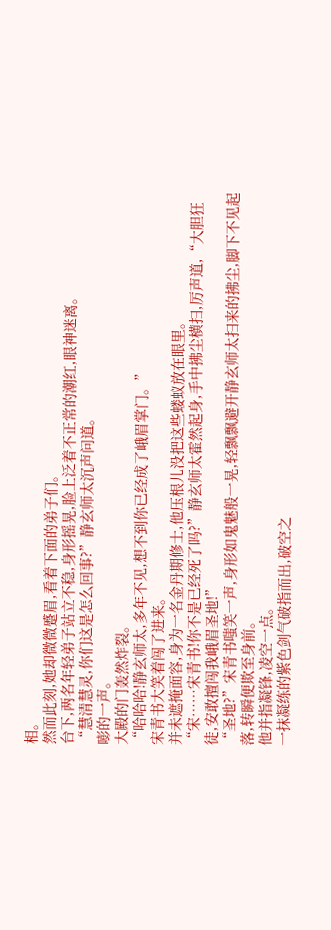相。
然而此刻,她却微微蹙眉,看着下面的弟子们。
台下,两名年轻弟子站立不稳,身形摇晃,脸上泛着不正常的潮红,眼神迷离。
“慧清慧灵,你们这是怎么回事?”静玄师太沉声问道。
嘭的一声。
大殿的门轰然炸裂。
“哈哈哈!静玄师太,多年不见,想不到你已经成了峨眉掌门。”
宋青书大笑着闯了进来。
并未遮掩面容,身为一名金丹期修士,他压根儿没把这些蝼蚁放在眼里。
“宋……宋青书!你不是已经死了吗?”静玄师太霍然起身,手中拂尘横扫,厉声道,“大胆狂徒,安敢擅闯我峨眉圣地!”
“圣地?”宋青书嗤笑一声,身形如鬼魅般一晃,轻飘飘避开静玄师太扫来的拂尘,脚下不见起落,转瞬便欺至身前。
他并指凝锋,凌空一点。
一抹凝练的紫色剑气破指而出,破空之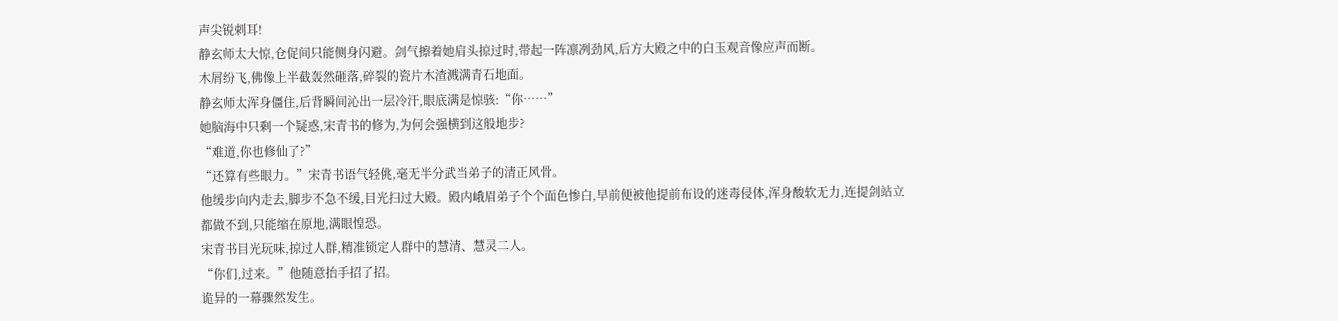声尖锐刺耳!
静玄师太大惊,仓促间只能侧身闪避。剑气擦着她肩头掠过时,带起一阵凛冽劲风,后方大殿之中的白玉观音像应声而断。
木屑纷飞,佛像上半截轰然砸落,碎裂的瓷片木渣溅满青石地面。
静玄师太浑身僵住,后背瞬间沁出一层冷汗,眼底满是惊骇:“你……”
她脑海中只剩一个疑惑,宋青书的修为,为何会强横到这般地步?
“难道,你也修仙了?”
“还算有些眼力。”宋青书语气轻佻,毫无半分武当弟子的清正风骨。
他缓步向内走去,脚步不急不缓,目光扫过大殿。殿内峨眉弟子个个面色惨白,早前便被他提前布设的迷毒侵体,浑身酸软无力,连提剑站立都做不到,只能缩在原地,满眼惶恐。
宋青书目光玩味,掠过人群,精准锁定人群中的慧清、慧灵二人。
“你们,过来。”他随意抬手招了招。
诡异的一幕骤然发生。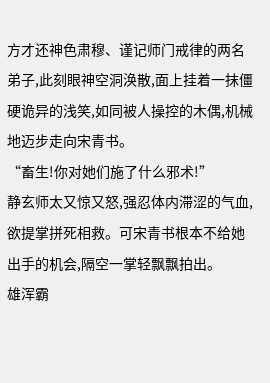方才还神色肃穆、谨记师门戒律的两名弟子,此刻眼神空洞涣散,面上挂着一抹僵硬诡异的浅笑,如同被人操控的木偶,机械地迈步走向宋青书。
“畜生!你对她们施了什么邪术!”
静玄师太又惊又怒,强忍体内滞涩的气血,欲提掌拼死相救。可宋青书根本不给她出手的机会,隔空一掌轻飘飘拍出。
雄浑霸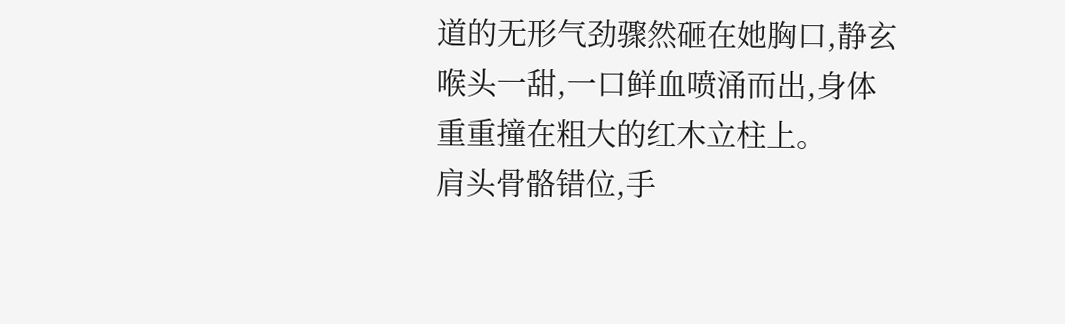道的无形气劲骤然砸在她胸口,静玄喉头一甜,一口鲜血喷涌而出,身体重重撞在粗大的红木立柱上。
肩头骨骼错位,手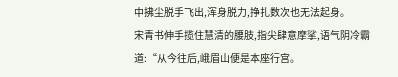中拂尘脱手飞出,浑身脱力,挣扎数次也无法起身。
宋青书伸手揽住慧清的腰肢,指尖肆意摩挲,语气阴冷霸道:“从今往后,峨眉山便是本座行宫。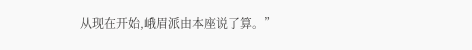从现在开始,峨眉派由本座说了算。”